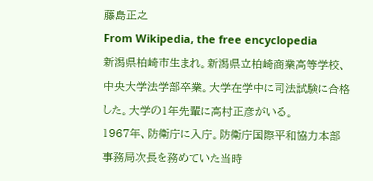藤島正之
From Wikipedia, the free encyclopedia
新潟県柏崎市生まれ。新潟県立柏崎商業高等学校、中央大学法学部卒業。大学在学中に司法試験に合格した。大学の1年先輩に高村正彦がいる。
1967年、防衛庁に入庁。防衛庁国際平和協力本部事務局次長を務めていた当時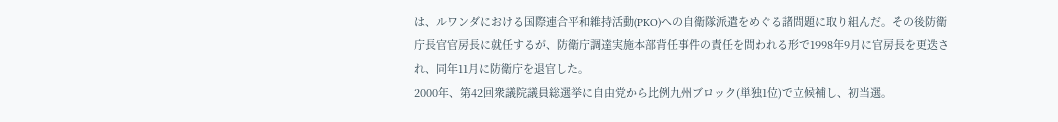は、ルワンダにおける国際連合平和維持活動(PKO)への自衛隊派遣をめぐる諸問題に取り組んだ。その後防衛庁長官官房長に就任するが、防衛庁調達実施本部背任事件の責任を問われる形で1998年9月に官房長を更迭され、同年11月に防衛庁を退官した。
2000年、第42回衆議院議員総選挙に自由党から比例九州ブロック(単独1位)で立候補し、初当選。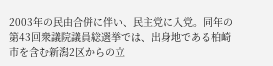2003年の民由合併に伴い、民主党に入党。同年の第43回衆議院議員総選挙では、出身地である柏崎市を含む新潟2区からの立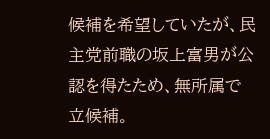候補を希望していたが、民主党前職の坂上富男が公認を得たため、無所属で立候補。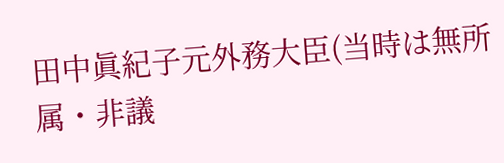田中眞紀子元外務大臣(当時は無所属・非議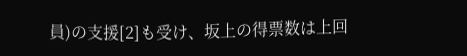員)の支援[2]も受け、坂上の得票数は上回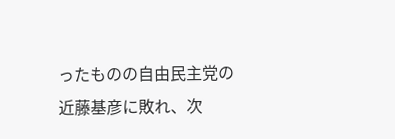ったものの自由民主党の近藤基彦に敗れ、次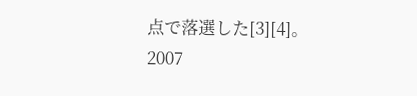点で落選した[3][4]。
2007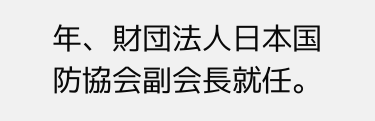年、財団法人日本国防協会副会長就任。